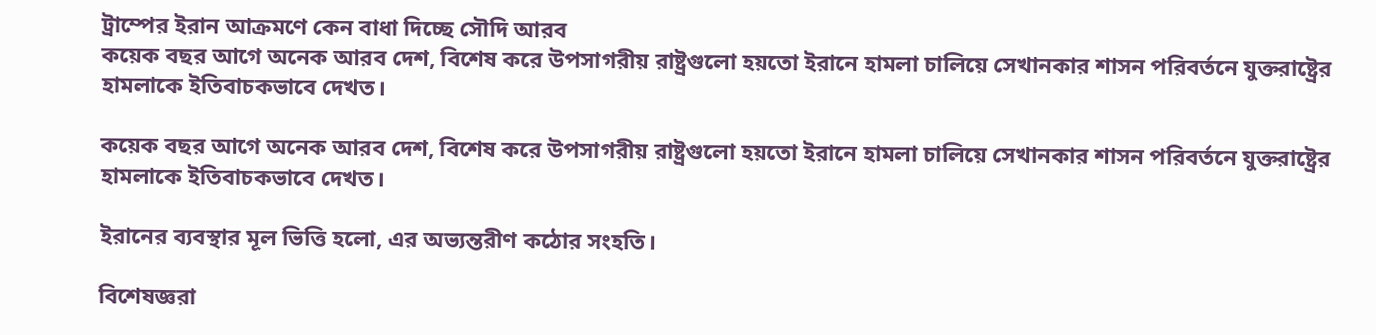ট্রাম্পের ইরান আক্রমণে কেন বাধা দিচ্ছে সৌদি আরব
কয়েক বছর আগে অনেক আরব দেশ, বিশেষ করে উপসাগরীয় রাষ্ট্রগুলো হয়তো ইরানে হামলা চালিয়ে সেখানকার শাসন পরিবর্তনে যুক্তরাষ্ট্রের হামলাকে ইতিবাচকভাবে দেখত।

কয়েক বছর আগে অনেক আরব দেশ, বিশেষ করে উপসাগরীয় রাষ্ট্রগুলো হয়তো ইরানে হামলা চালিয়ে সেখানকার শাসন পরিবর্তনে যুক্তরাষ্ট্রের হামলাকে ইতিবাচকভাবে দেখত।

ইরানের ব্যবস্থার মূল ভিত্তি হলো, এর অভ্যন্তরীণ কঠোর সংহতি।

বিশেষজ্ঞরা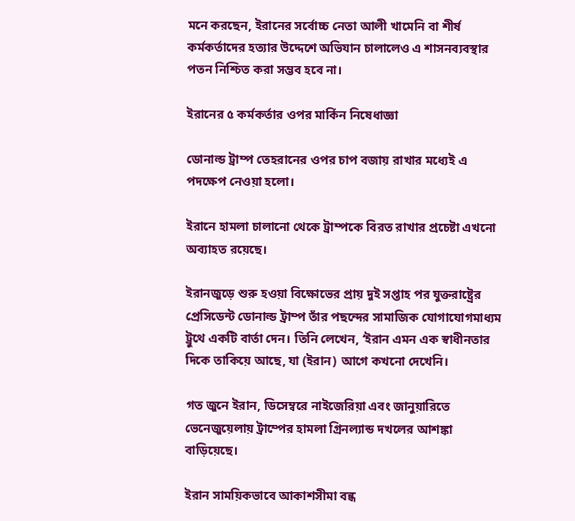মনে করছেন, ইরানের সর্বোচ্চ নেতা আলী খামেনি বা শীর্ষ কর্মকর্তাদের হত্যার উদ্দেশে অভিযান চালালেও এ শাসনব্যবস্থার পতন নিশ্চিত করা সম্ভব হবে না।

ইরানের ৫ কর্মকর্তার ওপর মার্কিন নিষেধাজ্ঞা

ডোনাল্ড ট্রাম্প তেহরানের ওপর চাপ বজায় রাখার মধ্যেই এ পদক্ষেপ নেওয়া হলো।

ইরানে হামলা চালানো থেকে ট্রাম্পকে বিরত রাখার প্রচেষ্টা এখনো অব্যাহত রয়েছে।

ইরানজুড়ে শুরু হওয়া বিক্ষোভের প্রায় দুই সপ্তাহ পর যুক্তরাষ্ট্রের প্রেসিডেন্ট ডোনাল্ড ট্রাম্প তাঁর পছন্দের সামাজিক যোগাযোগমাধ্যম ট্রুথে একটি বার্তা দেন। তিনি লেখেন, ‘ইরান এমন এক স্বাধীনতার দিকে তাকিয়ে আছে, যা (ইরান) আগে কখনো দেখেনি।

গত জুনে ইরান, ডিসেম্বরে নাইজেরিয়া এবং জানুয়ারিতে ভেনেজুয়েলায় ট্রাম্পের হামলা গ্রিনল্যান্ড দখলের আশঙ্কা বাড়িয়েছে।

ইরান সাময়িকভাবে আকাশসীমা বন্ধ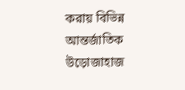করায় বিভিন্ন আন্তর্জাতিক উড়োজাহাজ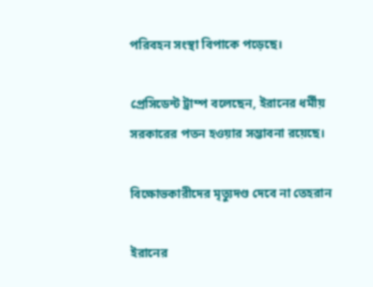পরিবহন সংস্থা বিপাকে পড়েছে।

প্রেসিডেন্ট ট্রাম্প বলেছেন, ইরানের ধর্মীয় সরকারের পতন হওয়ার সম্ভাবনা রয়েছে।

বিক্ষোভকারীদের মৃত্যুদণ্ড দেবে না তেহরান

ইরানের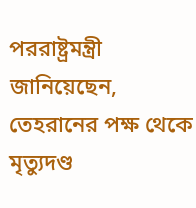পররাষ্ট্রমন্ত্রী জানিয়েছেন, তেহরানের পক্ষ থেকে মৃত্যুদণ্ড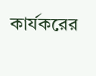কার্যকরের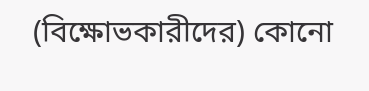(বিক্ষোভকারীদের) কোনো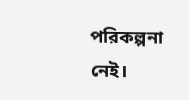পরিকল্পনা নেই।